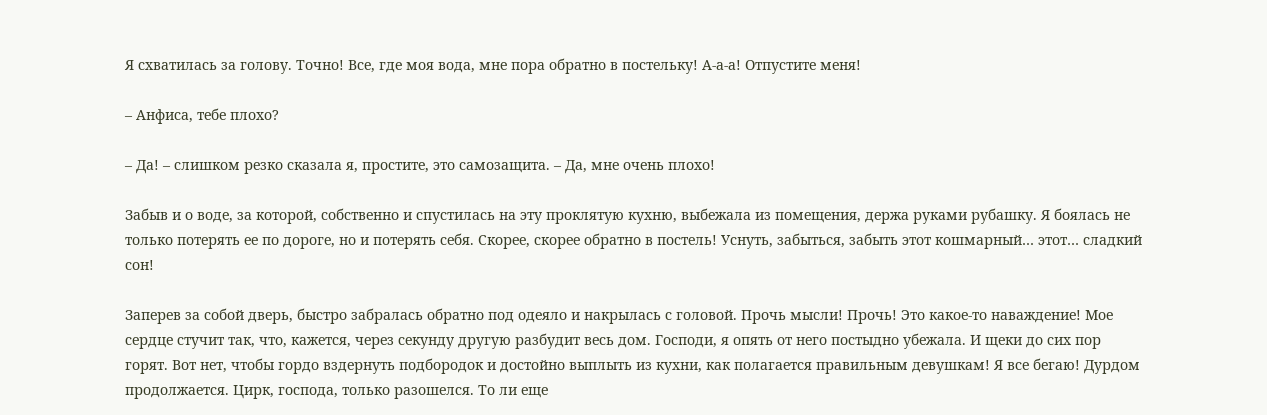Я схватилась за голову. Точно! Все, где моя вода, мне пора обратно в постельку! А-а-а! Отпустите меня!

– Анфиса, тебе плохо?

– Да! – слишком резко сказала я, простите, это самозащита. – Да, мне очень плохо!

Забыв и о воде, за которой, собственно и спустилась на эту проклятую кухню, выбежала из помещения, держа руками рубашку. Я боялась не только потерять ее по дороге, но и потерять себя. Скорее, скорее обратно в постель! Уснуть, забыться, забыть этот кошмарный… этот… сладкий сон!

Заперев за собой дверь, быстро забралась обратно под одеяло и накрылась с головой. Прочь мысли! Прочь! Это какое-то наваждение! Мое сердце стучит так, что, кажется, через секунду другую разбудит весь дом. Господи, я опять от него постыдно убежала. И щеки до сих пор горят. Вот нет, чтобы гордо вздернуть подбородок и достойно выплыть из кухни, как полагается правильным девушкам! Я все бегаю! Дурдом продолжается. Цирк, господа, только разошелся. То ли еще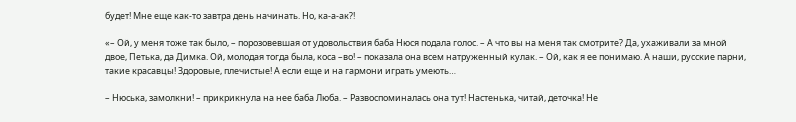будет! Мне еще как-то завтра день начинать. Но, ка-а-ак?!

«– Ой, у меня тоже так было, – порозовевшая от удовольствия баба Нюся подала голос. – А что вы на меня так смотрите? Да, ухаживали за мной двое, Петька, да Димка. Ой, молодая тогда была, коса –во! – показала она всем натруженный кулак. – Ой, как я ее понимаю. А наши, русские парни, такие красавцы! Здоровые, плечистые! А если еще и на гармони играть умеють…

– Нюська, замолкни! – прикрикнула на нее баба Люба. – Развоспоминалась она тут! Настенька, читай, деточка! Не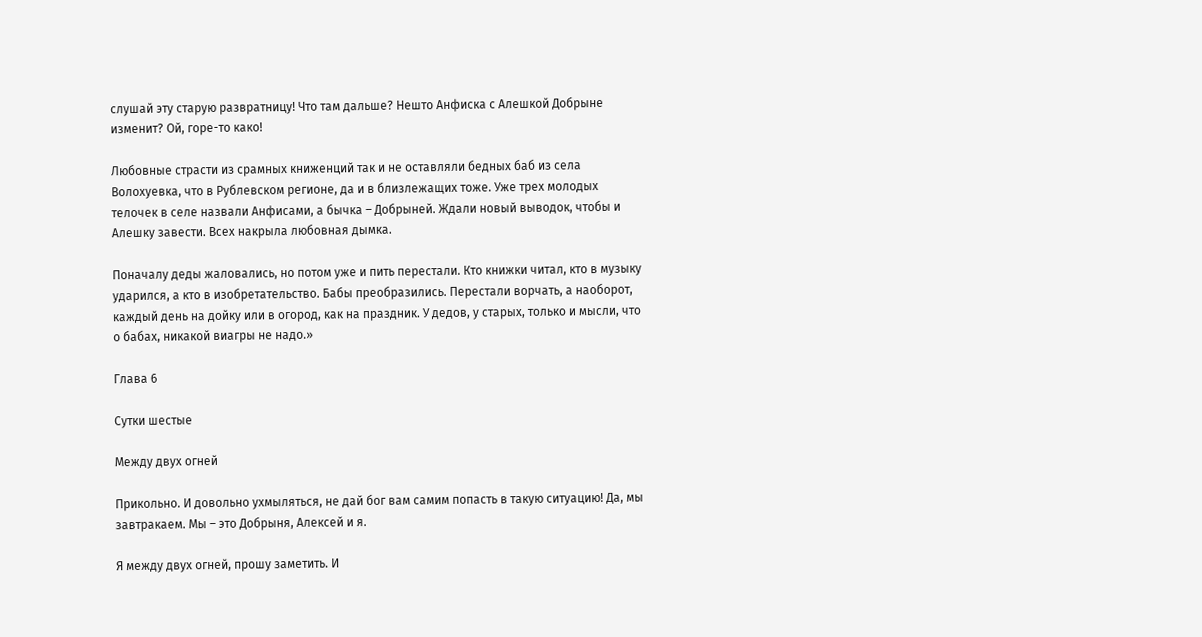слушай эту старую развратницу! Что там дальше? Нешто Анфиска с Алешкой Добрыне изменит? Ой, горе-то како!

Любовные страсти из срамных книженций так и не оставляли бедных баб из села Волохуевка, что в Рублевском регионе, да и в близлежащих тоже. Уже трех молодых телочек в селе назвали Анфисами, а бычка – Добрыней. Ждали новый выводок, чтобы и Алешку завести. Всех накрыла любовная дымка.

Поначалу деды жаловались, но потом уже и пить перестали. Кто книжки читал, кто в музыку ударился, а кто в изобретательство. Бабы преобразились. Перестали ворчать, а наоборот, каждый день на дойку или в огород, как на праздник. У дедов, у старых, только и мысли, что о бабах, никакой виагры не надо.»

Глава 6

Сутки шестые

Между двух огней

Прикольно. И довольно ухмыляться, не дай бог вам самим попасть в такую ситуацию! Да, мы завтракаем. Мы – это Добрыня, Алексей и я.

Я между двух огней, прошу заметить. И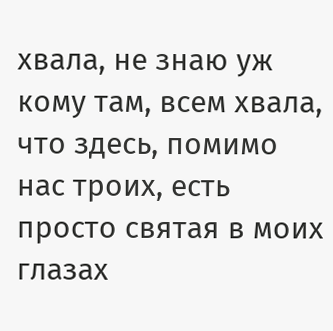хвала, не знаю уж кому там, всем хвала, что здесь, помимо нас троих, есть просто святая в моих глазах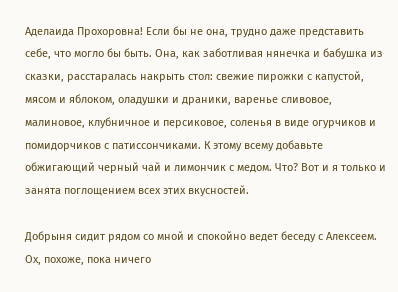Аделаида Прохоровна! Если бы не она, трудно даже представить себе, что могло бы быть. Она, как заботливая нянечка и бабушка из сказки, расстаралась накрыть стол: свежие пирожки с капустой, мясом и яблоком, оладушки и драники, варенье сливовое, малиновое, клубничное и персиковое, соленья в виде огурчиков и помидорчиков с патиссончиками. К этому всему добавьте обжигающий черный чай и лимончик с медом. Что? Вот и я только и занята поглощением всех этих вкусностей.

Добрыня сидит рядом со мной и спокойно ведет беседу с Алексеем. Ох, похоже, пока ничего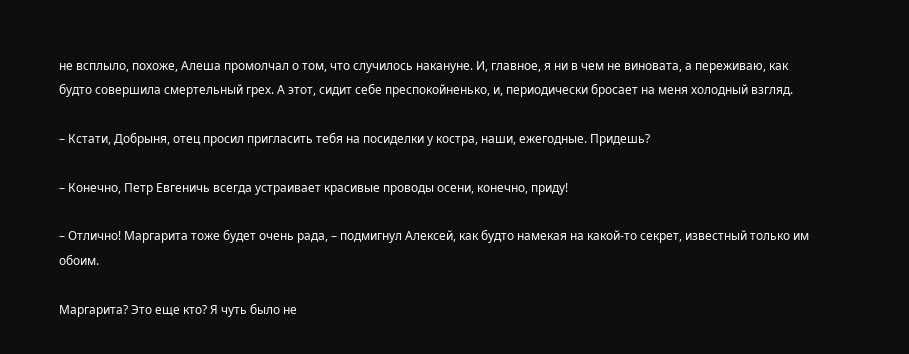не всплыло, похоже, Алеша промолчал о том, что случилось накануне. И, главное, я ни в чем не виновата, а переживаю, как будто совершила смертельный грех. А этот, сидит себе преспокойненько, и, периодически бросает на меня холодный взгляд.

– Кстати, Добрыня, отец просил пригласить тебя на посиделки у костра, наши, ежегодные. Придешь?

– Конечно, Петр Евгеничь всегда устраивает красивые проводы осени, конечно, приду!

– Отлично! Маргарита тоже будет очень рада, – подмигнул Алексей, как будто намекая на какой-то секрет, известный только им обоим.

Маргарита? Это еще кто? Я чуть было не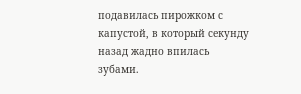подавилась пирожком с капустой, в который секунду назад жадно впилась зубами.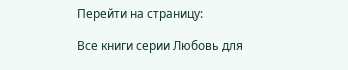Перейти на страницу:

Все книги серии Любовь для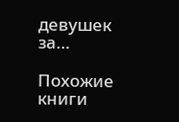девушек за…

Похожие книги